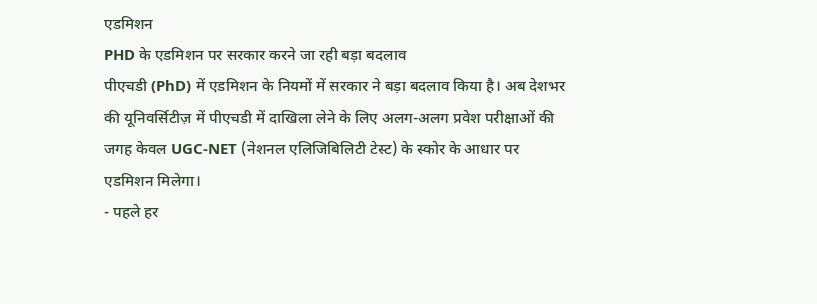एडमिशन
PHD के एडमिशन पर सरकार करने जा रही बड़ा बदलाव
पीएचडी (PhD) में एडमिशन के नियमों में सरकार ने बड़ा बदलाव किया है। अब देशभर की यूनिवर्सिटीज़ में पीएचडी में दाखिला लेने के लिए अलग-अलग प्रवेश परीक्षाओं की जगह केवल UGC-NET (नेशनल एलिजिबिलिटी टेस्ट) के स्कोर के आधार पर एडमिशन मिलेगा।
- पहले हर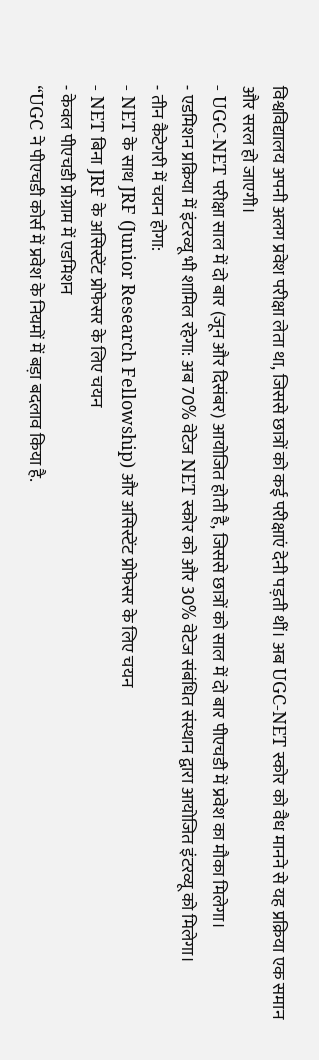विश्वविद्यालय अपनी अलग प्रवेश परीक्षा लेता था, जिससे छात्रों को कई परीक्षाएं देनी पड़ती थीं। अब UGC-NET स्कोर को वैध मानने से यह प्रक्रिया एक समान और सरल हो जाएगी।
- UGC-NET परीक्षा साल में दो बार (जून और दिसंबर) आयोजित होती है, जिससे छात्रों को साल में दो बार पीएचडी में प्रवेश का मौका मिलेगा।
- एडमिशन प्रक्रिया में इंटरव्यू भी शामिल रहेगा: अब 70% वेटेज NET स्कोर को और 30% वेटेज संबंधित संस्थान द्वारा आयोजित इंटरव्यू को मिलेगा।
- तीन कैटेगरी में चयन होगा:
- NET के साथ JRF (Junior Research Fellowship) और असिस्टेंट प्रोफेसर के लिए चयन
- NET बिना JRF के असिस्टेंट प्रोफेसर के लिए चयन
- केवल पीएचडी प्रोग्राम में एडमिशन
“UGC ने पीएचडी कोर्स में प्रवेश के नियमों में बड़ा बदलाव किया है.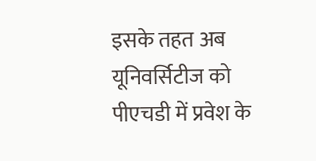इसके तहत अब यूनिवर्सिटीज को पीएचडी में प्रवेश के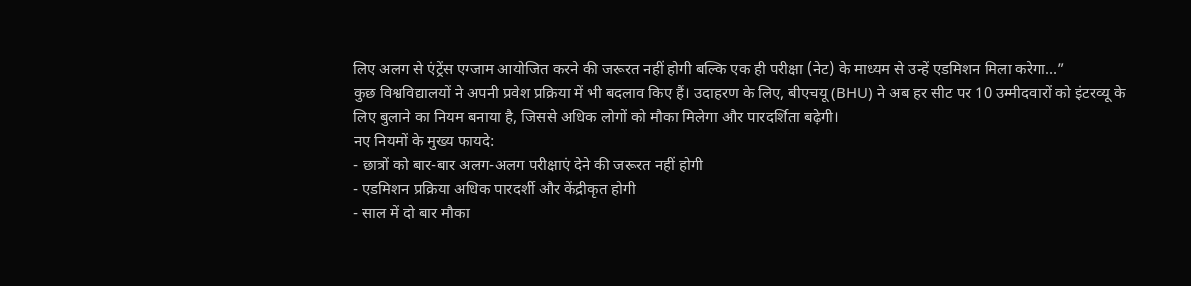लिए अलग से एंट्रेंस एग्जाम आयोजित करने की जरूरत नहीं होगी बल्कि एक ही परीक्षा (नेट) के माध्यम से उन्हें एडमिशन मिला करेगा…”
कुछ विश्वविद्यालयों ने अपनी प्रवेश प्रक्रिया में भी बदलाव किए हैं। उदाहरण के लिए, बीएचयू (BHU) ने अब हर सीट पर 10 उम्मीदवारों को इंटरव्यू के लिए बुलाने का नियम बनाया है, जिससे अधिक लोगों को मौका मिलेगा और पारदर्शिता बढ़ेगी।
नए नियमों के मुख्य फायदे:
- छात्रों को बार-बार अलग-अलग परीक्षाएं देने की जरूरत नहीं होगी
- एडमिशन प्रक्रिया अधिक पारदर्शी और केंद्रीकृत होगी
- साल में दो बार मौका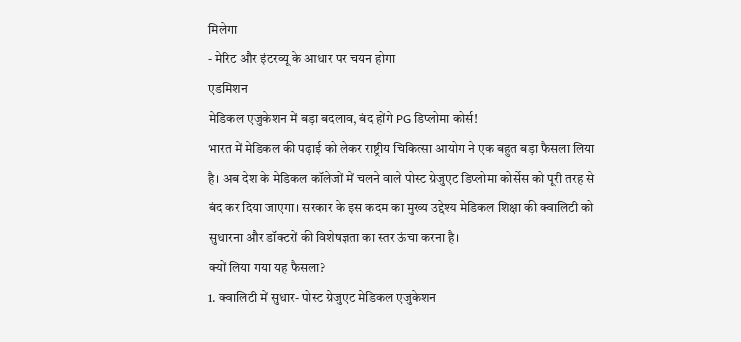मिलेगा
- मेरिट और इंटरव्यू के आधार पर चयन होगा
एडमिशन
मेडिकल एजुकेशन में बड़ा बदलाव, बंद होंगे PG डिप्लोमा कोर्स!
भारत में मेडिकल की पढ़ाई को लेकर राष्ट्रीय चिकित्सा आयोग ने एक बहुत बड़ा फैसला लिया है। अब देश के मेडिकल कॉलेजों में चलने वाले पोस्ट ग्रेजुएट डिप्लोमा कोर्सेस को पूरी तरह से बंद कर दिया जाएगा। सरकार के इस कदम का मुख्य उद्देश्य मेडिकल शिक्षा की क्वालिटी को सुधारना और डॉक्टरों की विशेषज्ञता का स्तर ऊंचा करना है।
क्यों लिया गया यह फैसला?
1. क्वालिटी में सुधार- पोस्ट ग्रेजुएट मेडिकल एजुकेशन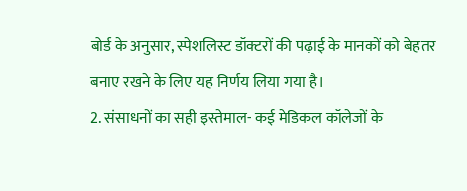बोर्ड के अनुसार, स्पेशलिस्ट डॉक्टरों की पढ़ाई के मानकों को बेहतर बनाए रखने के लिए यह निर्णय लिया गया है।
2. संसाधनों का सही इस्तेमाल- कई मेडिकल कॉलेजों के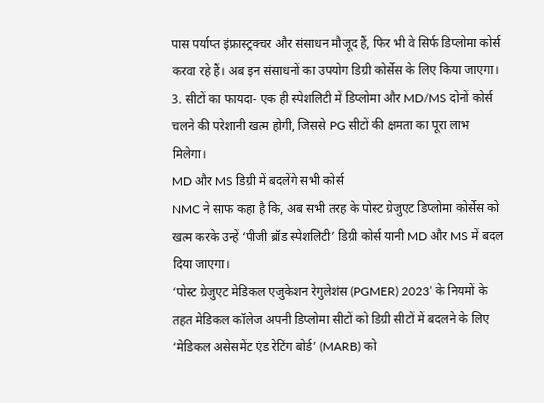पास पर्याप्त इंफ्रास्ट्रक्चर और संसाधन मौजूद हैं, फिर भी वे सिर्फ डिप्लोमा कोर्स करवा रहे हैं। अब इन संसाधनों का उपयोग डिग्री कोर्सेस के लिए किया जाएगा।
3. सीटों का फायदा- एक ही स्पेशलिटी में डिप्लोमा और MD/MS दोनों कोर्स चलने की परेशानी खत्म होगी, जिससे PG सीटों की क्षमता का पूरा लाभ मिलेगा।
MD और MS डिग्री में बदलेंगे सभी कोर्स
NMC ने साफ कहा है कि, अब सभी तरह के पोस्ट ग्रेजुएट डिप्लोमा कोर्सेस को खत्म करके उन्हें ‘पीजी ब्रॉड स्पेशलिटी’ डिग्री कोर्स यानी MD और MS में बदल दिया जाएगा।
‘पोस्ट ग्रेजुएट मेडिकल एजुकेशन रेगुलेशंस (PGMER) 2023’ के नियमों के तहत मेडिकल कॉलेज अपनी डिप्लोमा सीटों को डिग्री सीटों में बदलने के लिए ‘मेडिकल असेसमेंट एंड रेटिंग बोर्ड’ (MARB) को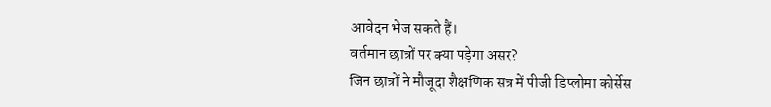आवेदन भेज सकते हैं।
वर्तमान छात्रों पर क्या पड़ेगा असर?
जिन छात्रों ने मौजूदा शैक्षणिक सत्र में पीजी डिप्लोमा कोर्सेस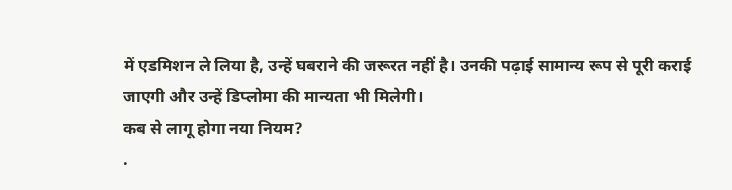में एडमिशन ले लिया है, उन्हें घबराने की जरूरत नहीं है। उनकी पढ़ाई सामान्य रूप से पूरी कराई जाएगी और उन्हें डिप्लोमा की मान्यता भी मिलेगी।
कब से लागू होगा नया नियम?
.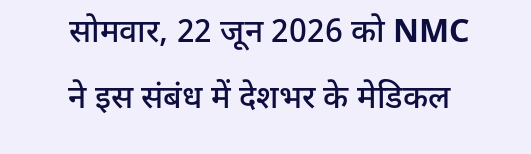सोमवार, 22 जून 2026 को NMC ने इस संबंध में देशभर के मेडिकल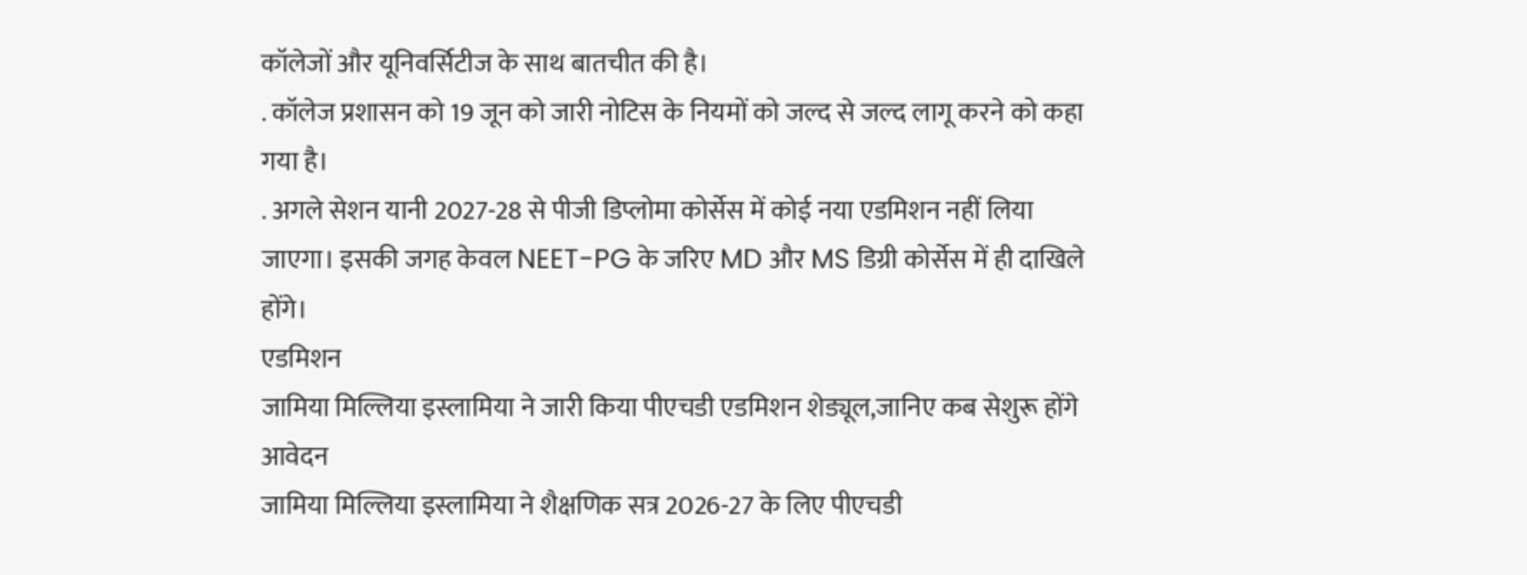कॉलेजों और यूनिवर्सिटीज के साथ बातचीत की है।
. कॉलेज प्रशासन को 19 जून को जारी नोटिस के नियमों को जल्द से जल्द लागू करने को कहा गया है।
. अगले सेशन यानी 2027-28 से पीजी डिप्लोमा कोर्सेस में कोई नया एडमिशन नहीं लिया जाएगा। इसकी जगह केवल NEET-PG के जरिए MD और MS डिग्री कोर्सेस में ही दाखिले होंगे।
एडमिशन
जामिया मिल्लिया इस्लामिया ने जारी किया पीएचडी एडमिशन शेड्यूल,जानिए कब सेशुरू होंगे आवेदन
जामिया मिल्लिया इस्लामिया ने शैक्षणिक सत्र 2026-27 के लिए पीएचडी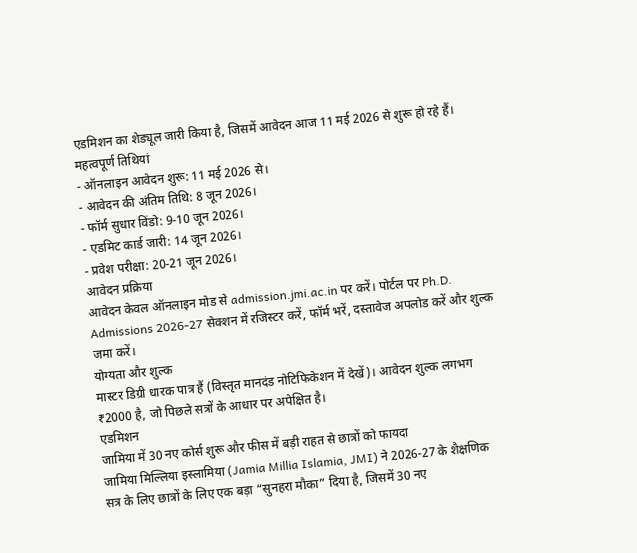एडमिशन का शेड्यूल जारी किया है, जिसमें आवेदन आज 11 मई 2026 से शुरू हो रहे हैं।
महत्वपूर्ण तिथियां
- ऑनलाइन आवेदन शुरू: 11 मई 2026 से।
- आवेदन की अंतिम तिथि: 8 जून 2026।
- फॉर्म सुधार विंडो: 9-10 जून 2026।
- एडमिट कार्ड जारी: 14 जून 2026।
- प्रवेश परीक्षा: 20-21 जून 2026।
आवेदन प्रक्रिया
आवेदन केवल ऑनलाइन मोड से admission.jmi.ac.in पर करें। पोर्टल पर Ph.D. Admissions 2026-27 सेक्शन में रजिस्टर करें, फॉर्म भरें, दस्तावेज अपलोड करें और शुल्क जमा करें।
योग्यता और शुल्क
मास्टर डिग्री धारक पात्र हैं (विस्तृत मानदंड नोटिफिकेशन में देखें)। आवेदन शुल्क लगभग ₹2000 है, जो पिछले सत्रों के आधार पर अपेक्षित है।
एडमिशन
जामिया में 30 नए कोर्स शुरू और फीस में बड़ी राहत से छात्रों को फायदा
जामिया मिल्लिया इस्लामिया (Jamia Millia Islamia, JMI) ने 2026‑27 के शैक्षणिक सत्र के लिए छात्रों के लिए एक बड़ा “सुनहरा मौका” दिया है, जिसमें 30 नए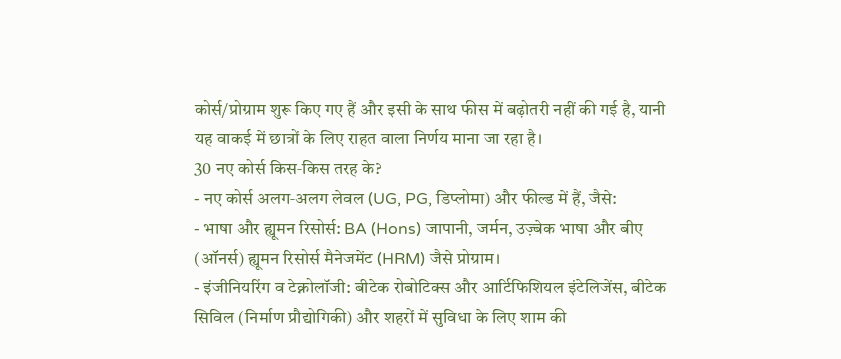कोर्स/प्रोग्राम शुरू किए गए हैं और इसी के साथ फीस में बढ़ोतरी नहीं की गई है, यानी यह वाकई में छात्रों के लिए राहत वाला निर्णय माना जा रहा है।
30 नए कोर्स किस‑किस तरह के?
- नए कोर्स अलग‑अलग लेवल (UG, PG, डिप्लोमा) और फील्ड में हैं, जैसे:
- भाषा और ह्यूमन रिसोर्स: BA (Hons) जापानी, जर्मन, उज़्बेक भाषा और बीए (ऑनर्स) ह्यूमन रिसोर्स मैनेजमेंट (HRM) जैसे प्रोग्राम।
- इंजीनियरिंग व टेक्नोलॉजी: बीटेक रोबोटिक्स और आर्टिफिशियल इंटेलिजेंस, बीटेक सिविल (निर्माण प्रौद्योगिकी) और शहरों में सुविधा के लिए शाम की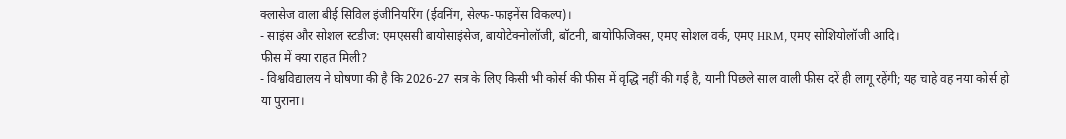क्लासेज वाला बीई सिविल इंजीनियरिंग (ईवनिंग, सेल्फ‑फाइनेंस विकल्प)।
- साइंस और सोशल स्टडीज: एमएससी बायोसाइंसेज, बायोटेक्नोलॉजी, बॉटनी, बायोफिजिक्स, एमए सोशल वर्क, एमए HRM, एमए सोशियोलॉजी आदि।
फीस में क्या राहत मिली?
- विश्वविद्यालय ने घोषणा की है कि 2026‑27 सत्र के लिए किसी भी कोर्स की फीस में वृद्धि नहीं की गई है, यानी पिछले साल वाली फीस दरें ही लागू रहेंगी; यह चाहे वह नया कोर्स हो या पुराना।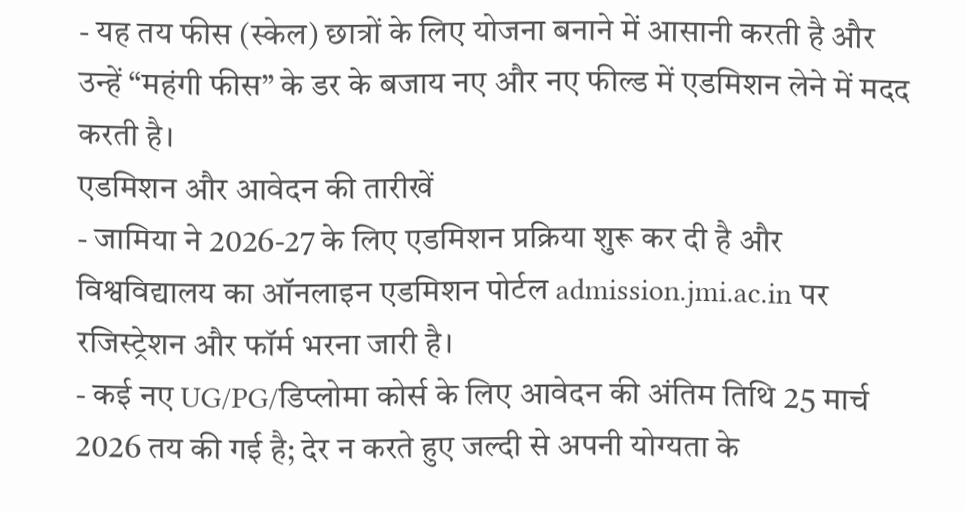- यह तय फीस (स्केल) छात्रों के लिए योजना बनाने में आसानी करती है और उन्हें “महंगी फीस” के डर के बजाय नए और नए फील्ड में एडमिशन लेने में मदद करती है।
एडमिशन और आवेदन की तारीखें
- जामिया ने 2026‑27 के लिए एडमिशन प्रक्रिया शुरू कर दी है और विश्वविद्यालय का ऑनलाइन एडमिशन पोर्टल admission.jmi.ac.in पर रजिस्ट्रेशन और फॉर्म भरना जारी है।
- कई नए UG/PG/डिप्लोमा कोर्स के लिए आवेदन की अंतिम तिथि 25 मार्च 2026 तय की गई है; देर न करते हुए जल्दी से अपनी योग्यता के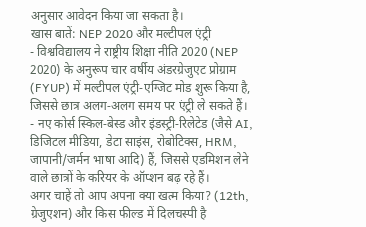अनुसार आवेदन किया जा सकता है।
खास बातें: NEP 2020 और मल्टीपल एंट्री
- विश्वविद्यालय ने राष्ट्रीय शिक्षा नीति 2020 (NEP 2020) के अनुरूप चार वर्षीय अंडरग्रेजुएट प्रोग्राम (FYUP) में मल्टीपल एंट्री‑एग्जिट मोड शुरू किया है, जिससे छात्र अलग‑अलग समय पर एंट्री ले सकते हैं।
- नए कोर्स स्किल‑बेस्ड और इंडस्ट्री‑रिलेटेड (जैसे AI, डिजिटल मीडिया, डेटा साइंस, रोबोटिक्स, HRM, जापानी/जर्मन भाषा आदि) हैं, जिससे एडमिशन लेने वाले छात्रों के करियर के ऑप्शन बढ़ रहे हैं।
अगर चाहें तो आप अपना क्या खत्म किया? (12th, ग्रेजुएशन) और किस फील्ड में दिलचस्पी है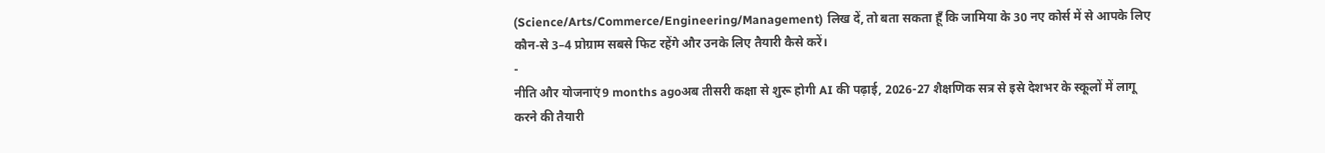(Science/Arts/Commerce/Engineering/Management) लिख दें, तो बता सकता हूँ कि जामिया के 30 नए कोर्स में से आपके लिए कौन‑से 3–4 प्रोग्राम सबसे फिट रहेंगे और उनके लिए तैयारी कैसे करें।
-
नीति और योजनाएं9 months agoअब तीसरी कक्षा से शुरू होगी AI की पढ़ाई, 2026-27 शैक्षणिक सत्र से इसे देशभर के स्कूलों में लागू करने की तैयारी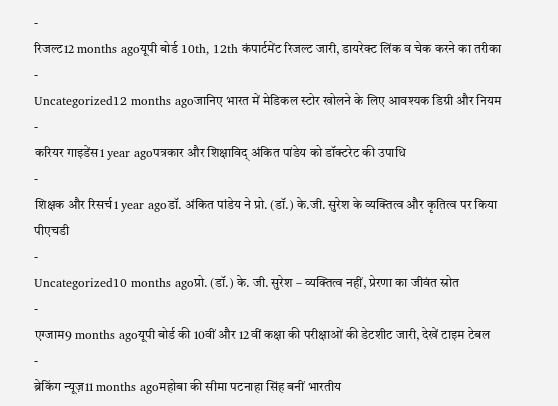-
रिजल्ट12 months agoयूपी बोर्ड 10th, 12th कंपार्टमेंट रिजल्ट जारी, डायरेक्ट लिंक व चेक करने का तरीका
-
Uncategorized12 months agoजानिए भारत में मेडिकल स्टोर खोलने के लिए आवश्यक डिग्री और नियम
-
करियर गाइडेंस1 year agoपत्रकार और शिक्षाविद् अंकित पांडेय को डॉक्टरेट की उपाधि
-
शिक्षक और रिसर्च1 year agoडॉ. अंकित पांडेय ने प्रो. (डॉ.) के.जी. सुरेश के व्यक्तित्व और कृतित्व पर किया पीएचडी
-
Uncategorized10 months agoप्रो. (डॉ.) के. जी. सुरेश – व्यक्तित्व नहीं, प्रेरणा का जीवंत स्रोत
-
एग्जाम9 months agoयूपी बोर्ड की 10वीं और 12वीं कक्षा की परीक्षाओं की डेटशीट जारी, देखें टाइम टेबल
-
ब्रेकिंग न्यूज़11 months agoमहोबा की सीमा पटनाहा सिंह बनीं भारतीय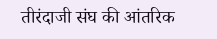तीरंदाजी संघ की आंतरिक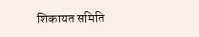शिकायत समिति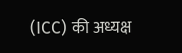(ICC) की अध्यक्ष